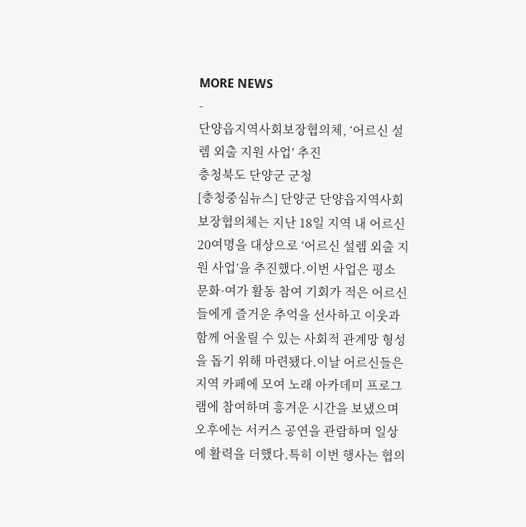MORE NEWS
-
단양읍지역사회보장협의체, ‘어르신 설렘 외출 지원 사업’ 추진
충청북도 단양군 군청
[충청중심뉴스] 단양군 단양읍지역사회보장협의체는 지난 18일 지역 내 어르신 20여명을 대상으로 ‘어르신 설렘 외출 지원 사업’을 추진했다.이번 사업은 평소 문화·여가 활동 참여 기회가 적은 어르신들에게 즐거운 추억을 선사하고 이웃과 함께 어울릴 수 있는 사회적 관계망 형성을 돕기 위해 마련됐다.이날 어르신들은 지역 카페에 모여 노래 아카데미 프로그램에 참여하며 흥겨운 시간을 보냈으며 오후에는 서커스 공연을 관람하며 일상에 활력을 더했다.특히 이번 행사는 협의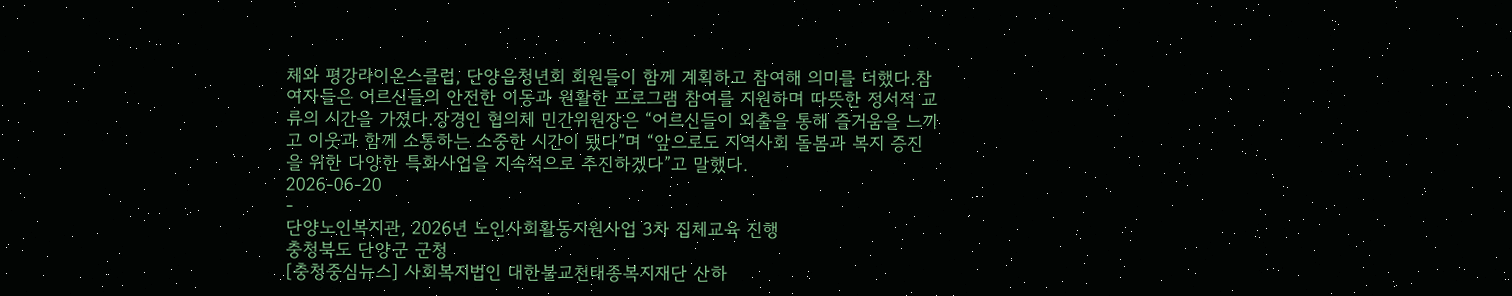체와 평강라이온스클럽, 단양읍청년회 회원들이 함께 계획하고 참여해 의미를 더했다.참여자들은 어르신들의 안전한 이동과 원활한 프로그램 참여를 지원하며 따뜻한 정서적 교류의 시간을 가졌다.장경인 협의체 민간위원장은 “어르신들이 외출을 통해 즐거움을 느끼고 이웃과 함께 소통하는 소중한 시간이 됐다”며 “앞으로도 지역사회 돌봄과 복지 증진을 위한 다양한 특화사업을 지속적으로 추진하겠다”고 말했다.
2026-06-20
-
단양노인복지관, 2026년 노인사회활동지원사업 3차 집체교육 진행
충청북도 단양군 군청
[충청중심뉴스] 사회복지법인 대한불교천태종복지재단 산하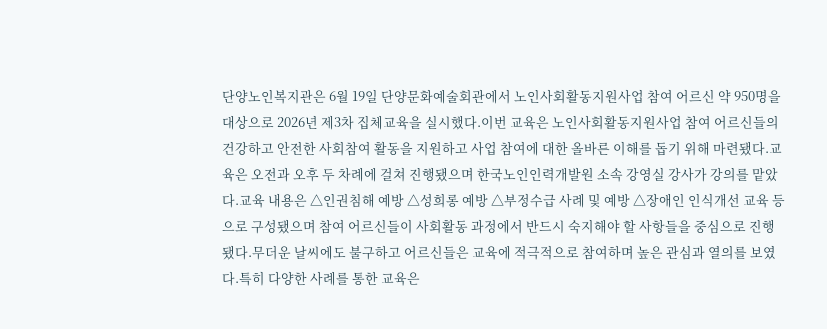단양노인복지관은 6월 19일 단양문화예술회관에서 노인사회활동지원사업 참여 어르신 약 950명을 대상으로 2026년 제3차 집체교육을 실시했다.이번 교육은 노인사회활동지원사업 참여 어르신들의 건강하고 안전한 사회참여 활동을 지원하고 사업 참여에 대한 올바른 이해를 돕기 위해 마련됐다.교육은 오전과 오후 두 차례에 걸쳐 진행됐으며 한국노인인력개발원 소속 강영실 강사가 강의를 맡았다.교육 내용은 △인권침해 예방 △성희롱 예방 △부정수급 사례 및 예방 △장애인 인식개선 교육 등으로 구성됐으며 참여 어르신들이 사회활동 과정에서 반드시 숙지해야 할 사항들을 중심으로 진행됐다.무더운 날씨에도 불구하고 어르신들은 교육에 적극적으로 참여하며 높은 관심과 열의를 보였다.특히 다양한 사례를 통한 교육은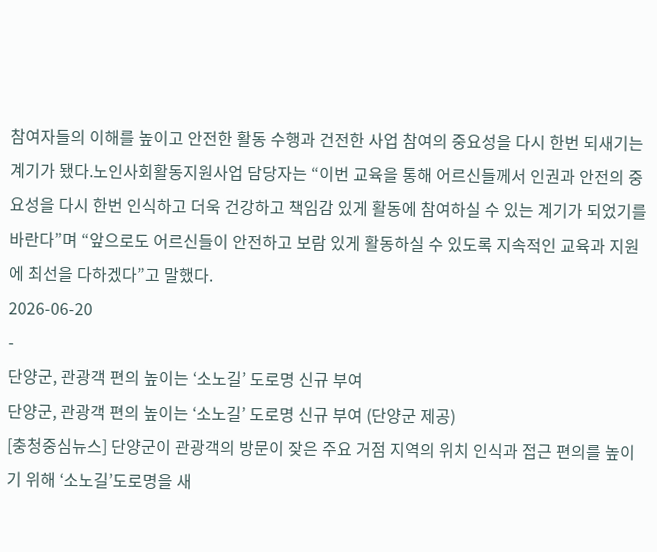참여자들의 이해를 높이고 안전한 활동 수행과 건전한 사업 참여의 중요성을 다시 한번 되새기는 계기가 됐다.노인사회활동지원사업 담당자는 “이번 교육을 통해 어르신들께서 인권과 안전의 중요성을 다시 한번 인식하고 더욱 건강하고 책임감 있게 활동에 참여하실 수 있는 계기가 되었기를 바란다”며 “앞으로도 어르신들이 안전하고 보람 있게 활동하실 수 있도록 지속적인 교육과 지원에 최선을 다하겠다”고 말했다.
2026-06-20
-
단양군, 관광객 편의 높이는 ‘소노길’ 도로명 신규 부여
단양군, 관광객 편의 높이는 ‘소노길’ 도로명 신규 부여 (단양군 제공)
[충청중심뉴스] 단양군이 관광객의 방문이 잦은 주요 거점 지역의 위치 인식과 접근 편의를 높이기 위해 ‘소노길’도로명을 새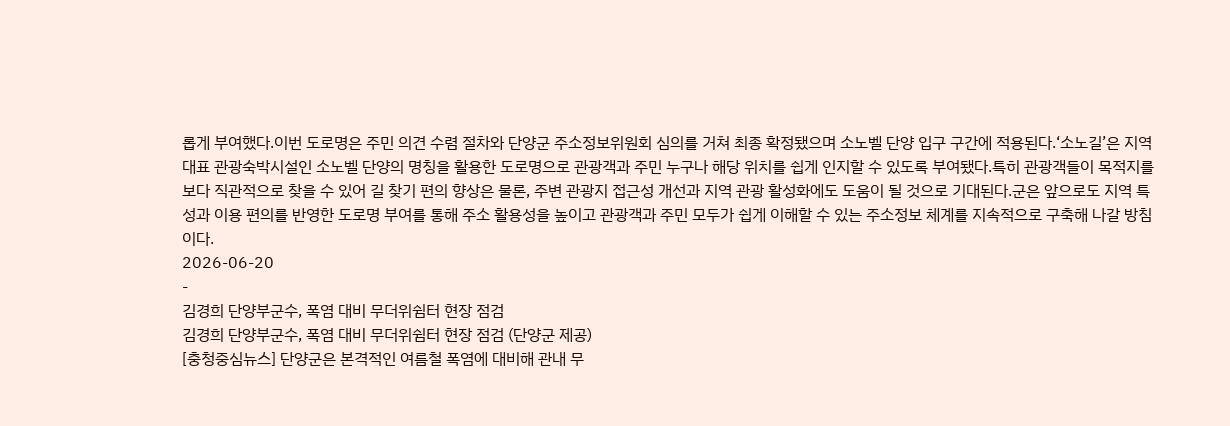롭게 부여했다.이번 도로명은 주민 의견 수렴 절차와 단양군 주소정보위원회 심의를 거쳐 최종 확정됐으며 소노벨 단양 입구 구간에 적용된다.‘소노길’은 지역 대표 관광숙박시설인 소노벨 단양의 명칭을 활용한 도로명으로 관광객과 주민 누구나 해당 위치를 쉽게 인지할 수 있도록 부여됐다.특히 관광객들이 목적지를 보다 직관적으로 찾을 수 있어 길 찾기 편의 향상은 물론, 주변 관광지 접근성 개선과 지역 관광 활성화에도 도움이 될 것으로 기대된다.군은 앞으로도 지역 특성과 이용 편의를 반영한 도로명 부여를 통해 주소 활용성을 높이고 관광객과 주민 모두가 쉽게 이해할 수 있는 주소정보 체계를 지속적으로 구축해 나갈 방침이다.
2026-06-20
-
김경희 단양부군수, 폭염 대비 무더위쉼터 현장 점검
김경희 단양부군수, 폭염 대비 무더위쉼터 현장 점검 (단양군 제공)
[충청중심뉴스] 단양군은 본격적인 여름철 폭염에 대비해 관내 무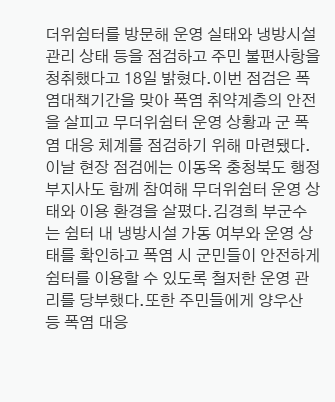더위쉼터를 방문해 운영 실태와 냉방시설 관리 상태 등을 점검하고 주민 불편사항을 청취했다고 18일 밝혔다.이번 점검은 폭염대책기간을 맞아 폭염 취약계층의 안전을 살피고 무더위쉼터 운영 상황과 군 폭염 대응 체계를 점검하기 위해 마련됐다.이날 현장 점검에는 이동옥 충청북도 행정부지사도 함께 참여해 무더위쉼터 운영 상태와 이용 환경을 살폈다.김경희 부군수는 쉼터 내 냉방시설 가동 여부와 운영 상태를 확인하고 폭염 시 군민들이 안전하게 쉼터를 이용할 수 있도록 철저한 운영 관리를 당부했다.또한 주민들에게 양우산 등 폭염 대응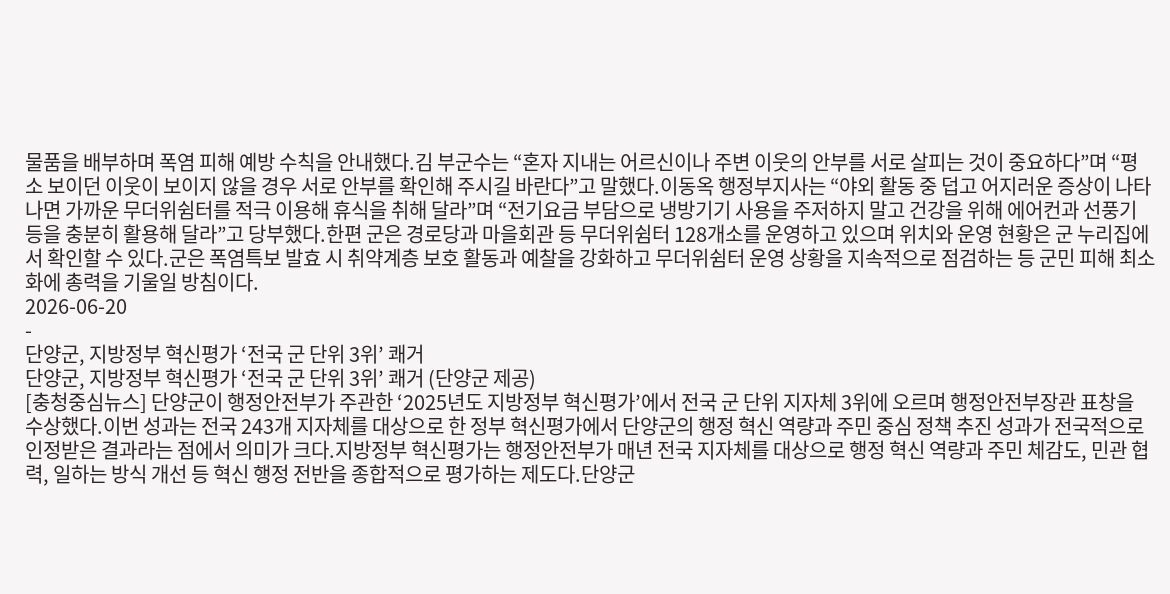물품을 배부하며 폭염 피해 예방 수칙을 안내했다.김 부군수는 “혼자 지내는 어르신이나 주변 이웃의 안부를 서로 살피는 것이 중요하다”며 “평소 보이던 이웃이 보이지 않을 경우 서로 안부를 확인해 주시길 바란다”고 말했다.이동옥 행정부지사는 “야외 활동 중 덥고 어지러운 증상이 나타나면 가까운 무더위쉼터를 적극 이용해 휴식을 취해 달라”며 “전기요금 부담으로 냉방기기 사용을 주저하지 말고 건강을 위해 에어컨과 선풍기 등을 충분히 활용해 달라”고 당부했다.한편 군은 경로당과 마을회관 등 무더위쉼터 128개소를 운영하고 있으며 위치와 운영 현황은 군 누리집에서 확인할 수 있다.군은 폭염특보 발효 시 취약계층 보호 활동과 예찰을 강화하고 무더위쉼터 운영 상황을 지속적으로 점검하는 등 군민 피해 최소화에 총력을 기울일 방침이다.
2026-06-20
-
단양군, 지방정부 혁신평가 ‘전국 군 단위 3위’ 쾌거
단양군, 지방정부 혁신평가 ‘전국 군 단위 3위’ 쾌거 (단양군 제공)
[충청중심뉴스] 단양군이 행정안전부가 주관한 ‘2025년도 지방정부 혁신평가’에서 전국 군 단위 지자체 3위에 오르며 행정안전부장관 표창을 수상했다.이번 성과는 전국 243개 지자체를 대상으로 한 정부 혁신평가에서 단양군의 행정 혁신 역량과 주민 중심 정책 추진 성과가 전국적으로 인정받은 결과라는 점에서 의미가 크다.지방정부 혁신평가는 행정안전부가 매년 전국 지자체를 대상으로 행정 혁신 역량과 주민 체감도, 민관 협력, 일하는 방식 개선 등 혁신 행정 전반을 종합적으로 평가하는 제도다.단양군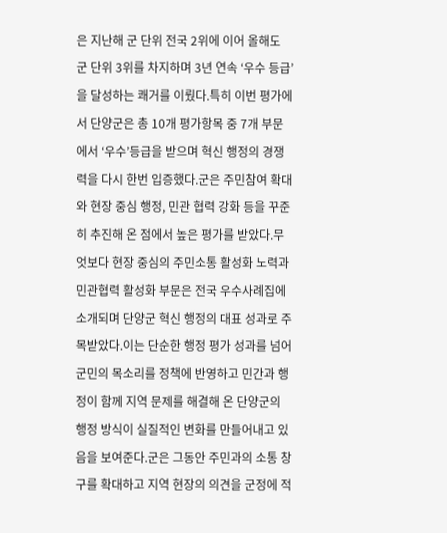은 지난해 군 단위 전국 2위에 이어 올해도 군 단위 3위를 차지하며 3년 연속 ‘우수 등급’을 달성하는 쾌거를 이뤘다.특히 이번 평가에서 단양군은 총 10개 평가항목 중 7개 부문에서 ‘우수’등급을 받으며 혁신 행정의 경쟁력을 다시 한번 입증했다.군은 주민참여 확대와 현장 중심 행정, 민관 협력 강화 등을 꾸준히 추진해 온 점에서 높은 평가를 받았다.무엇보다 현장 중심의 주민소통 활성화 노력과 민관협력 활성화 부문은 전국 우수사례집에 소개되며 단양군 혁신 행정의 대표 성과로 주목받았다.이는 단순한 행정 평가 성과를 넘어 군민의 목소리를 정책에 반영하고 민간과 행정이 함께 지역 문제를 해결해 온 단양군의 행정 방식이 실질적인 변화를 만들어내고 있음을 보여준다.군은 그동안 주민과의 소통 창구를 확대하고 지역 현장의 의견을 군정에 적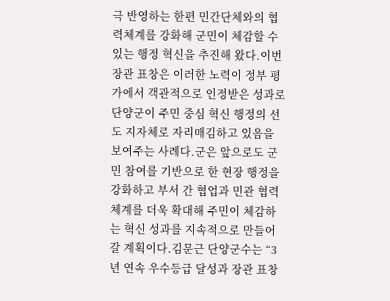극 반영하는 한편 민간단체와의 협력체계를 강화해 군민이 체감할 수 있는 행정 혁신을 추진해 왔다.이번 장관 표창은 이러한 노력이 정부 평가에서 객관적으로 인정받은 성과로 단양군이 주민 중심 혁신 행정의 선도 지자체로 자리매김하고 있음을 보여주는 사례다.군은 앞으로도 군민 참여를 기반으로 한 현장 행정을 강화하고 부서 간 협업과 민관 협력 체계를 더욱 확대해 주민이 체감하는 혁신 성과를 지속적으로 만들어갈 계획이다.김문근 단양군수는 “3년 연속 우수등급 달성과 장관 표창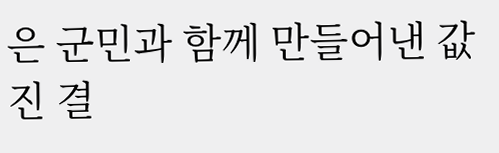은 군민과 함께 만들어낸 값진 결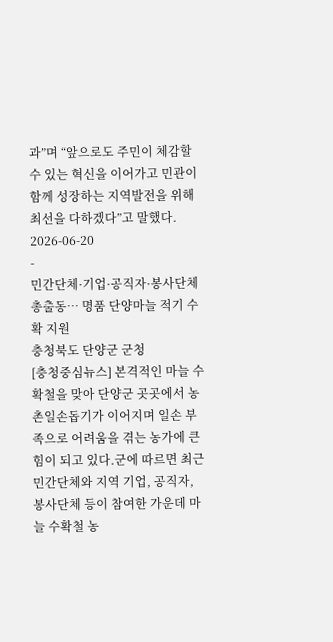과”며 “앞으로도 주민이 체감할 수 있는 혁신을 이어가고 민관이 함께 성장하는 지역발전을 위해 최선을 다하겠다”고 말했다.
2026-06-20
-
민간단체·기업·공직자·봉사단체 총출동… 명품 단양마늘 적기 수확 지원
충청북도 단양군 군청
[충청중심뉴스] 본격적인 마늘 수확철을 맞아 단양군 곳곳에서 농촌일손돕기가 이어지며 일손 부족으로 어려움을 겪는 농가에 큰 힘이 되고 있다.군에 따르면 최근 민간단체와 지역 기업, 공직자, 봉사단체 등이 참여한 가운데 마늘 수확철 농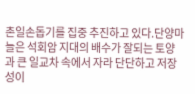촌일손돕기를 집중 추진하고 있다.단양마늘은 석회암 지대의 배수가 잘되는 토양과 큰 일교차 속에서 자라 단단하고 저장성이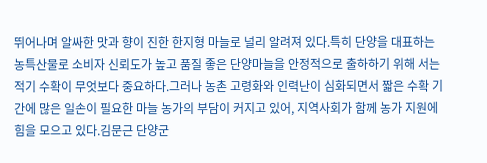뛰어나며 알싸한 맛과 향이 진한 한지형 마늘로 널리 알려져 있다.특히 단양을 대표하는 농특산물로 소비자 신뢰도가 높고 품질 좋은 단양마늘을 안정적으로 출하하기 위해 서는 적기 수확이 무엇보다 중요하다.그러나 농촌 고령화와 인력난이 심화되면서 짧은 수확 기간에 많은 일손이 필요한 마늘 농가의 부담이 커지고 있어, 지역사회가 함께 농가 지원에 힘을 모으고 있다.김문근 단양군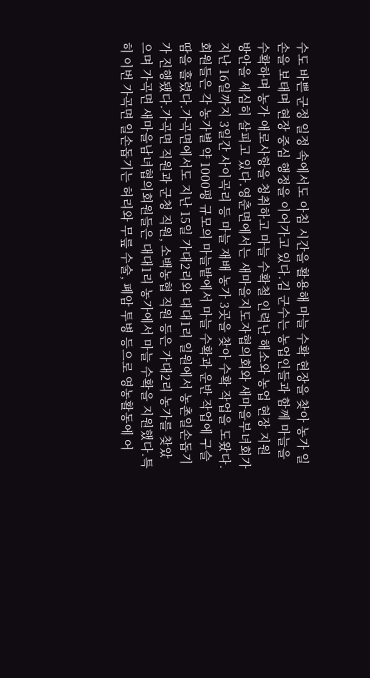수도 바쁜 군정 일정 속에서도 아침 시간을 활용해 마늘 수확 현장을 찾아 농가 일손을 보태며 현장 중심 행정을 이어가고 있다.김 군수는 농업인들과 함께 마늘을 수확하며 농가 애로사항을 청취하고 마늘 수확철 인력난 해소와 농업 현장 지원 방안을 세심히 살피고 있다.영춘면에서는 새마을지도자협의회와 새마을부녀회가 지난 16일까지 3일간 사이곡리 등 마늘 재배 농가 3곳을 찾아 수확 작업을 도왔다.회원들은 각 농가별 약 1000평 규모의 마늘밭에서 마늘 수확과 운반 작업에 구슬땀을 흘렸다.가곡면에서도 지난 15일 가대2리와 대대1리 일원에서 농촌일손돕기가 진행됐다.가곡면 직원과 군청 직원, 소백농협 직원 등은 가대2리 농가를 찾았으며 가곡면 새마을남녀협의회원들은 대대1리 농가에서 마늘 수확을 지원했다.특히 이번 가곡면 일손돕기는 허리와 무릎 수술, 폐암 투병 등으로 영농활동에 어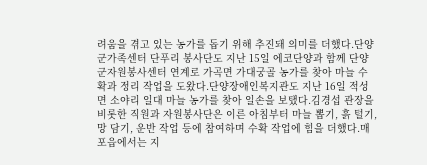려움을 겪고 있는 농가를 돕기 위해 추진돼 의미를 더했다.단양군가족센터 단푸리 봉사단도 지난 15일 에코단양과 함께 단양군자원봉사센터 연계로 가곡면 가대궁골 농가를 찾아 마늘 수확과 정리 작업을 도왔다.단양장애인복지관도 지난 16일 적성면 소야리 일대 마늘 농가를 찾아 일손을 보탰다.김경섭 관장을 비롯한 직원과 자원봉사단은 이른 아침부터 마늘 뽑기, 흙 털기, 망 담기, 운반 작업 등에 참여하며 수확 작업에 힘을 더했다.매포읍에서는 지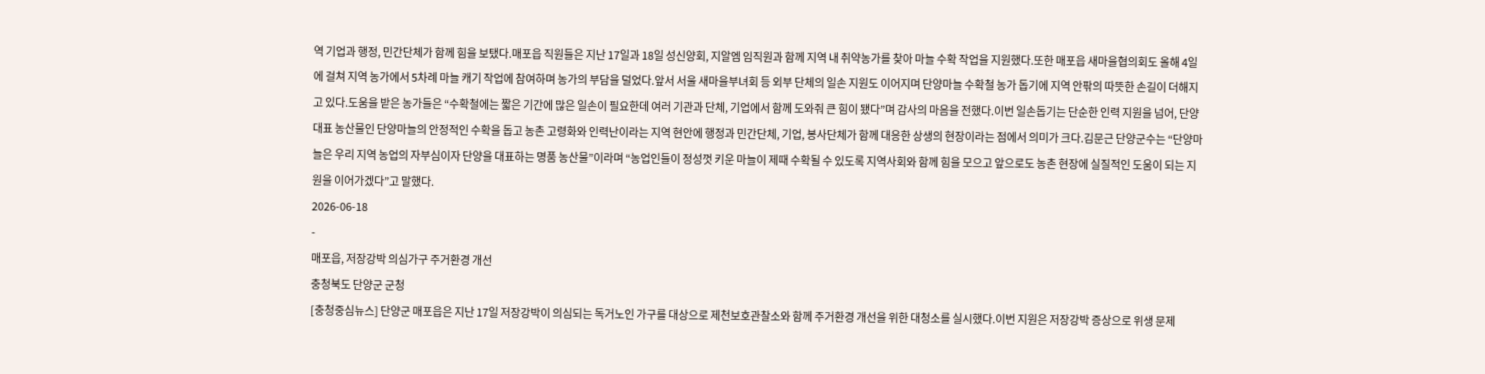역 기업과 행정, 민간단체가 함께 힘을 보탰다.매포읍 직원들은 지난 17일과 18일 성신양회, 지알엠 임직원과 함께 지역 내 취약농가를 찾아 마늘 수확 작업을 지원했다.또한 매포읍 새마을협의회도 올해 4일에 걸쳐 지역 농가에서 5차례 마늘 캐기 작업에 참여하며 농가의 부담을 덜었다.앞서 서울 새마을부녀회 등 외부 단체의 일손 지원도 이어지며 단양마늘 수확철 농가 돕기에 지역 안팎의 따뜻한 손길이 더해지고 있다.도움을 받은 농가들은 “수확철에는 짧은 기간에 많은 일손이 필요한데 여러 기관과 단체, 기업에서 함께 도와줘 큰 힘이 됐다”며 감사의 마음을 전했다.이번 일손돕기는 단순한 인력 지원을 넘어, 단양 대표 농산물인 단양마늘의 안정적인 수확을 돕고 농촌 고령화와 인력난이라는 지역 현안에 행정과 민간단체, 기업, 봉사단체가 함께 대응한 상생의 현장이라는 점에서 의미가 크다.김문근 단양군수는 “단양마늘은 우리 지역 농업의 자부심이자 단양을 대표하는 명품 농산물”이라며 “농업인들이 정성껏 키운 마늘이 제때 수확될 수 있도록 지역사회와 함께 힘을 모으고 앞으로도 농촌 현장에 실질적인 도움이 되는 지원을 이어가겠다”고 말했다.
2026-06-18
-
매포읍, 저장강박 의심가구 주거환경 개선
충청북도 단양군 군청
[충청중심뉴스] 단양군 매포읍은 지난 17일 저장강박이 의심되는 독거노인 가구를 대상으로 제천보호관찰소와 함께 주거환경 개선을 위한 대청소를 실시했다.이번 지원은 저장강박 증상으로 위생 문제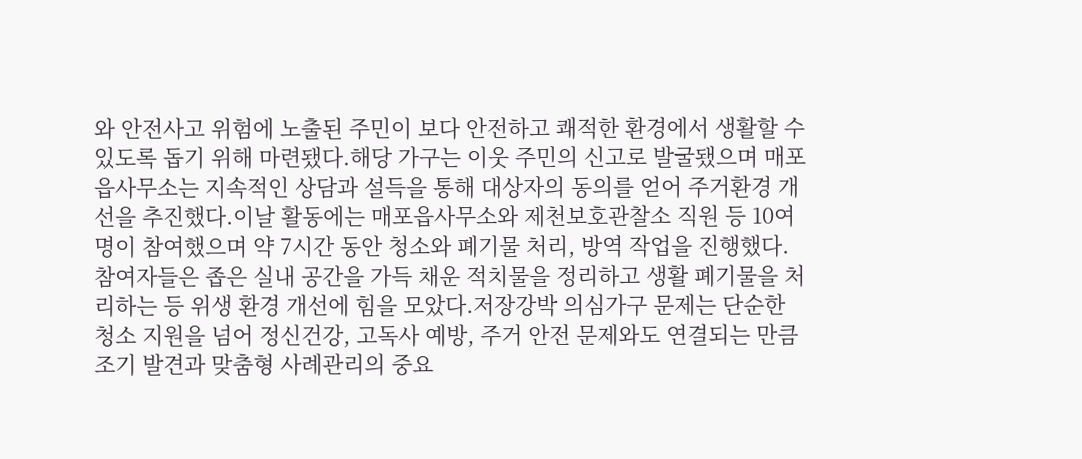와 안전사고 위험에 노출된 주민이 보다 안전하고 쾌적한 환경에서 생활할 수 있도록 돕기 위해 마련됐다.해당 가구는 이웃 주민의 신고로 발굴됐으며 매포읍사무소는 지속적인 상담과 설득을 통해 대상자의 동의를 얻어 주거환경 개선을 추진했다.이날 활동에는 매포읍사무소와 제천보호관찰소 직원 등 10여명이 참여했으며 약 7시간 동안 청소와 폐기물 처리, 방역 작업을 진행했다.참여자들은 좁은 실내 공간을 가득 채운 적치물을 정리하고 생활 폐기물을 처리하는 등 위생 환경 개선에 힘을 모았다.저장강박 의심가구 문제는 단순한 청소 지원을 넘어 정신건강, 고독사 예방, 주거 안전 문제와도 연결되는 만큼 조기 발견과 맞춤형 사례관리의 중요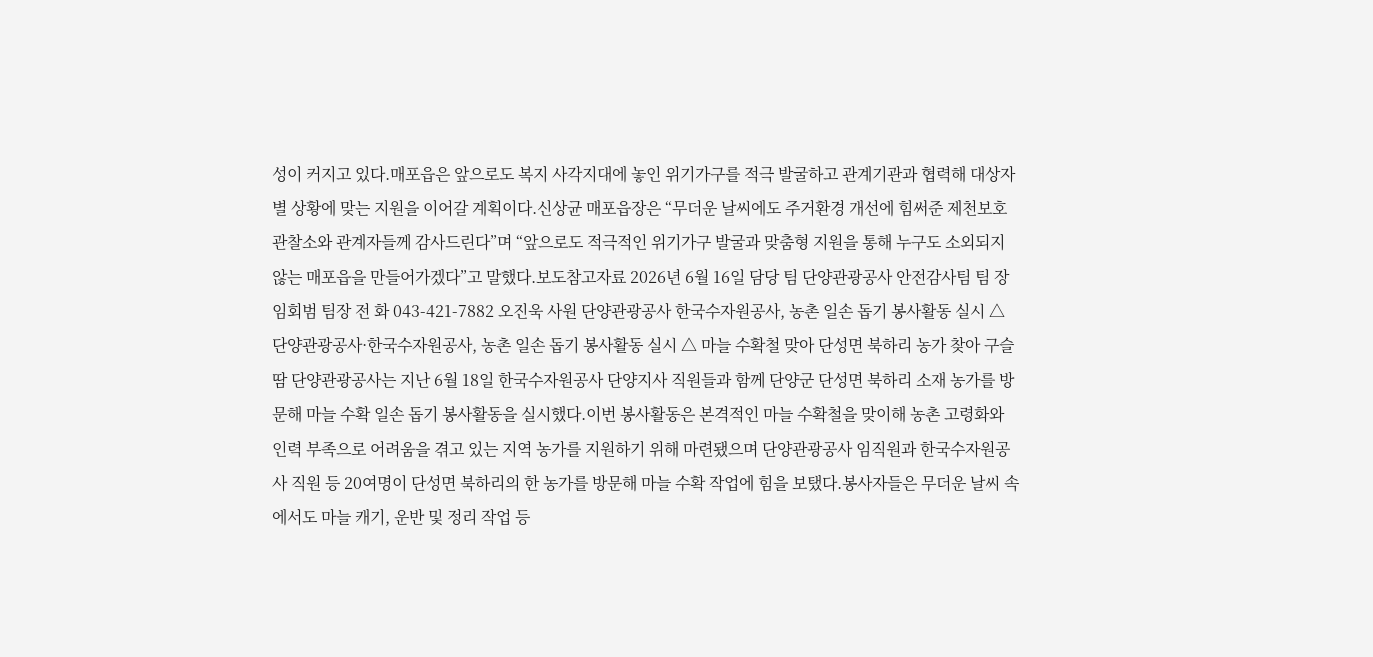성이 커지고 있다.매포읍은 앞으로도 복지 사각지대에 놓인 위기가구를 적극 발굴하고 관계기관과 협력해 대상자별 상황에 맞는 지원을 이어갈 계획이다.신상균 매포읍장은 “무더운 날씨에도 주거환경 개선에 힘써준 제천보호관찰소와 관계자들께 감사드린다”며 “앞으로도 적극적인 위기가구 발굴과 맞춤형 지원을 통해 누구도 소외되지 않는 매포읍을 만들어가겠다”고 말했다.보도참고자료 2026년 6월 16일 담당 팀 단양관광공사 안전감사팀 팀 장 임회범 팀장 전 화 043-421-7882 오진욱 사원 단양관광공사 한국수자원공사, 농촌 일손 돕기 봉사활동 실시 △ 단양관광공사·한국수자원공사, 농촌 일손 돕기 봉사활동 실시 △ 마늘 수확철 맞아 단성면 북하리 농가 찾아 구슬땀 단양관광공사는 지난 6월 18일 한국수자원공사 단양지사 직원들과 함께 단양군 단성면 북하리 소재 농가를 방문해 마늘 수확 일손 돕기 봉사활동을 실시했다.이번 봉사활동은 본격적인 마늘 수확철을 맞이해 농촌 고령화와 인력 부족으로 어려움을 겪고 있는 지역 농가를 지원하기 위해 마련됐으며 단양관광공사 임직원과 한국수자원공사 직원 등 20여명이 단성면 북하리의 한 농가를 방문해 마늘 수확 작업에 힘을 보탰다.봉사자들은 무더운 날씨 속에서도 마늘 캐기, 운반 및 정리 작업 등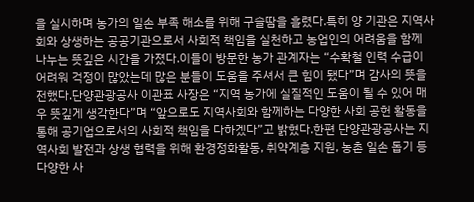을 실시하며 농가의 일손 부족 해소를 위해 구슬땀을 흘렸다.특히 양 기관은 지역사회와 상생하는 공공기관으로서 사회적 책임을 실천하고 농업인의 어려움을 함께 나누는 뜻깊은 시간을 가졌다.이들이 방문한 농가 관계자는 “수확철 인력 수급이 어려워 걱정이 많았는데 많은 분들이 도움을 주셔서 큰 힘이 됐다”며 감사의 뜻을 전했다.단양관광공사 이관표 사장은 “지역 농가에 실질적인 도움이 될 수 있어 매우 뜻깊게 생각한다”며 “앞으로도 지역사회와 함께하는 다양한 사회 공헌 활동을 통해 공기업으로서의 사회적 책임을 다하겠다”고 밝혔다.한편 단양관광공사는 지역사회 발전과 상생 협력을 위해 환경정화활동, 취약계층 지원, 농촌 일손 돕기 등 다양한 사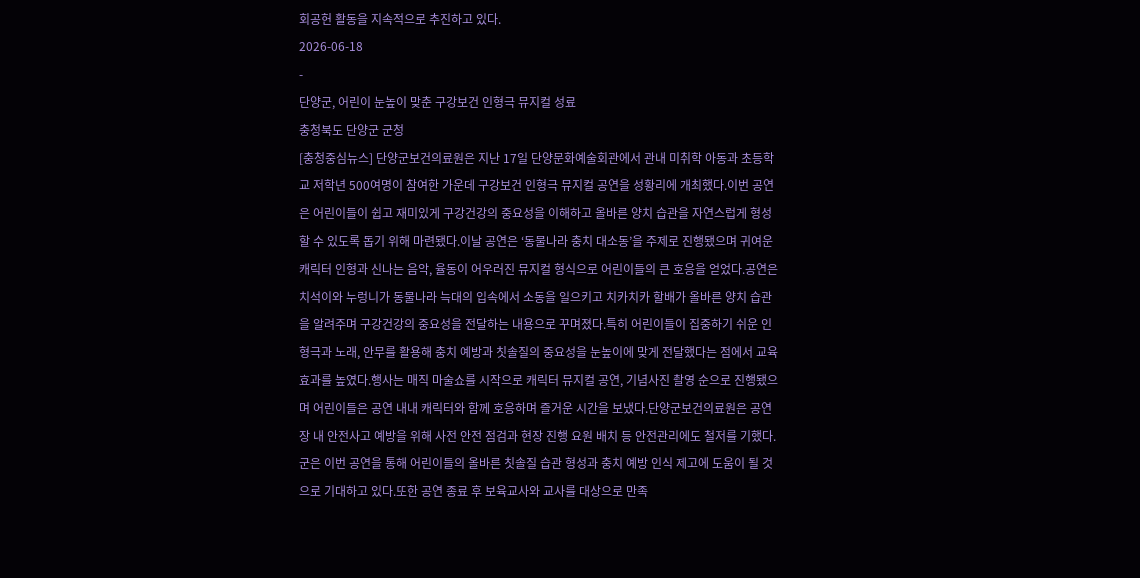회공헌 활동을 지속적으로 추진하고 있다.
2026-06-18
-
단양군, 어린이 눈높이 맞춘 구강보건 인형극 뮤지컬 성료
충청북도 단양군 군청
[충청중심뉴스] 단양군보건의료원은 지난 17일 단양문화예술회관에서 관내 미취학 아동과 초등학교 저학년 500여명이 참여한 가운데 구강보건 인형극 뮤지컬 공연을 성황리에 개최했다.이번 공연은 어린이들이 쉽고 재미있게 구강건강의 중요성을 이해하고 올바른 양치 습관을 자연스럽게 형성할 수 있도록 돕기 위해 마련됐다.이날 공연은 ‘동물나라 충치 대소동’을 주제로 진행됐으며 귀여운 캐릭터 인형과 신나는 음악, 율동이 어우러진 뮤지컬 형식으로 어린이들의 큰 호응을 얻었다.공연은 치석이와 누렁니가 동물나라 늑대의 입속에서 소동을 일으키고 치카치카 할배가 올바른 양치 습관을 알려주며 구강건강의 중요성을 전달하는 내용으로 꾸며졌다.특히 어린이들이 집중하기 쉬운 인형극과 노래, 안무를 활용해 충치 예방과 칫솔질의 중요성을 눈높이에 맞게 전달했다는 점에서 교육 효과를 높였다.행사는 매직 마술쇼를 시작으로 캐릭터 뮤지컬 공연, 기념사진 촬영 순으로 진행됐으며 어린이들은 공연 내내 캐릭터와 함께 호응하며 즐거운 시간을 보냈다.단양군보건의료원은 공연장 내 안전사고 예방을 위해 사전 안전 점검과 현장 진행 요원 배치 등 안전관리에도 철저를 기했다.군은 이번 공연을 통해 어린이들의 올바른 칫솔질 습관 형성과 충치 예방 인식 제고에 도움이 될 것으로 기대하고 있다.또한 공연 종료 후 보육교사와 교사를 대상으로 만족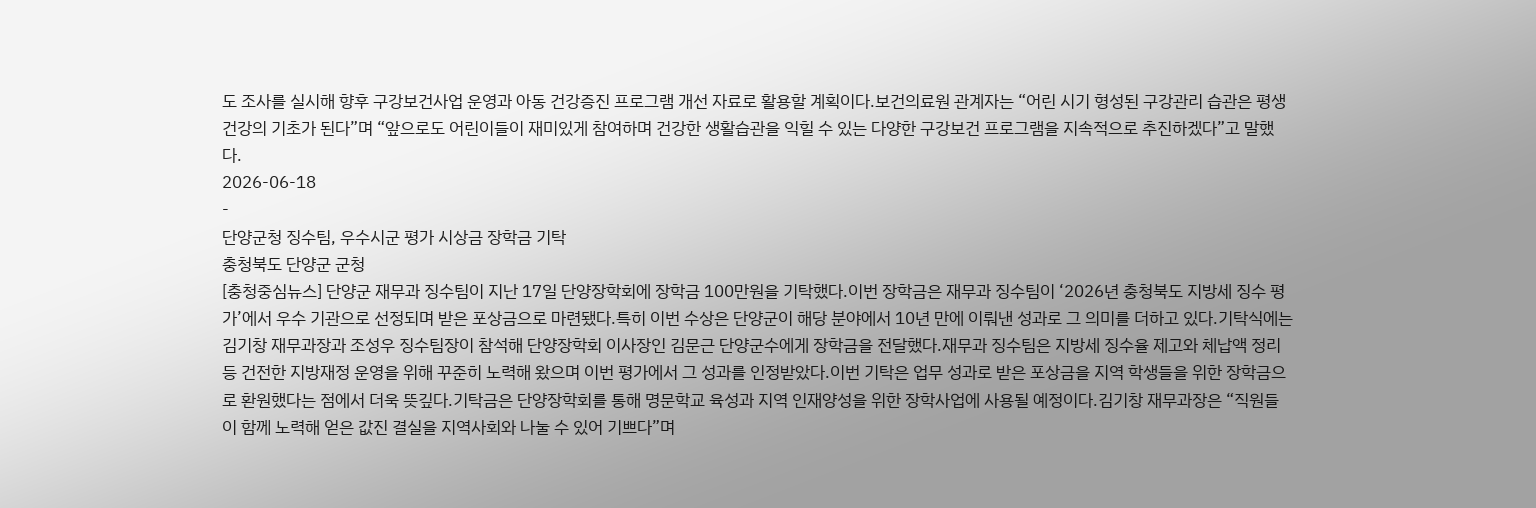도 조사를 실시해 향후 구강보건사업 운영과 아동 건강증진 프로그램 개선 자료로 활용할 계획이다.보건의료원 관계자는 “어린 시기 형성된 구강관리 습관은 평생 건강의 기초가 된다”며 “앞으로도 어린이들이 재미있게 참여하며 건강한 생활습관을 익힐 수 있는 다양한 구강보건 프로그램을 지속적으로 추진하겠다”고 말했다.
2026-06-18
-
단양군청 징수팀, 우수시군 평가 시상금 장학금 기탁
충청북도 단양군 군청
[충청중심뉴스] 단양군 재무과 징수팀이 지난 17일 단양장학회에 장학금 100만원을 기탁했다.이번 장학금은 재무과 징수팀이 ‘2026년 충청북도 지방세 징수 평가’에서 우수 기관으로 선정되며 받은 포상금으로 마련됐다.특히 이번 수상은 단양군이 해당 분야에서 10년 만에 이뤄낸 성과로 그 의미를 더하고 있다.기탁식에는 김기창 재무과장과 조성우 징수팀장이 참석해 단양장학회 이사장인 김문근 단양군수에게 장학금을 전달했다.재무과 징수팀은 지방세 징수율 제고와 체납액 정리 등 건전한 지방재정 운영을 위해 꾸준히 노력해 왔으며 이번 평가에서 그 성과를 인정받았다.이번 기탁은 업무 성과로 받은 포상금을 지역 학생들을 위한 장학금으로 환원했다는 점에서 더욱 뜻깊다.기탁금은 단양장학회를 통해 명문학교 육성과 지역 인재양성을 위한 장학사업에 사용될 예정이다.김기창 재무과장은 “직원들이 함께 노력해 얻은 값진 결실을 지역사회와 나눌 수 있어 기쁘다”며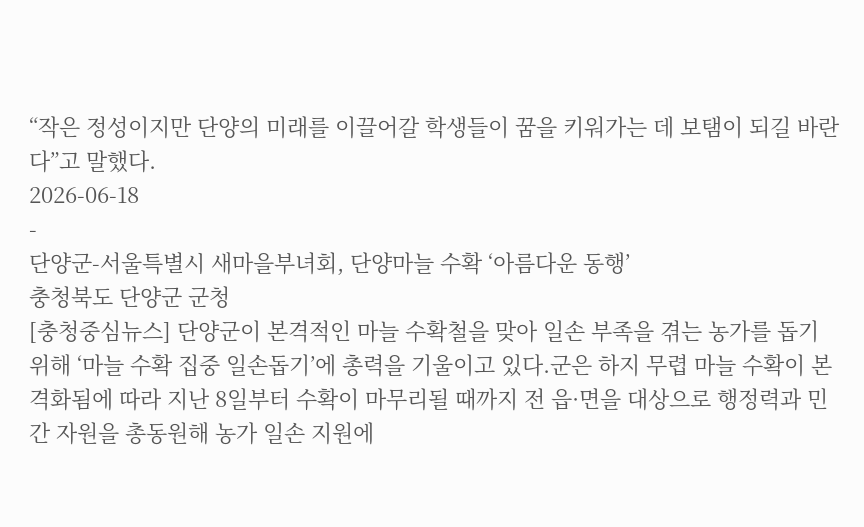“작은 정성이지만 단양의 미래를 이끌어갈 학생들이 꿈을 키워가는 데 보탬이 되길 바란다”고 말했다.
2026-06-18
-
단양군-서울특별시 새마을부녀회, 단양마늘 수확 ‘아름다운 동행’
충청북도 단양군 군청
[충청중심뉴스] 단양군이 본격적인 마늘 수확철을 맞아 일손 부족을 겪는 농가를 돕기 위해 ‘마늘 수확 집중 일손돕기’에 총력을 기울이고 있다.군은 하지 무렵 마늘 수확이 본격화됨에 따라 지난 8일부터 수확이 마무리될 때까지 전 읍·면을 대상으로 행정력과 민간 자원을 총동원해 농가 일손 지원에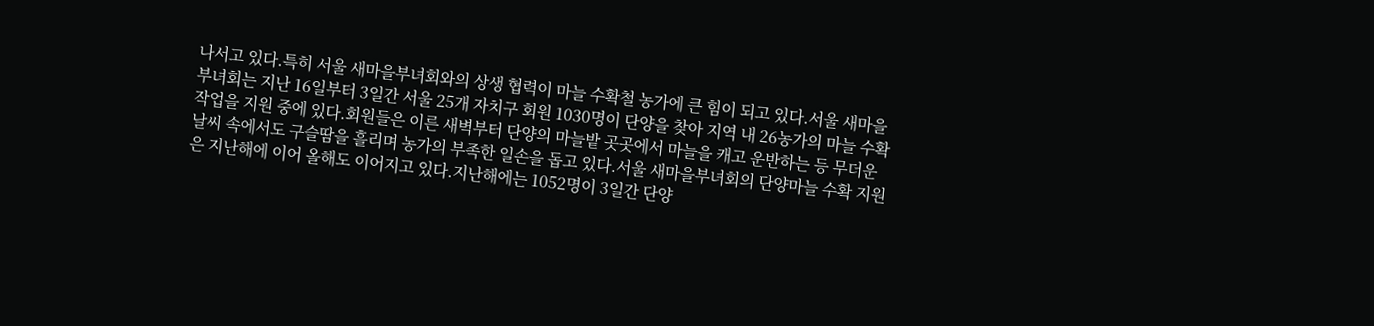나서고 있다.특히 서울 새마을부녀회와의 상생 협력이 마늘 수확철 농가에 큰 힘이 되고 있다.서울 새마을부녀회는 지난 16일부터 3일간 서울 25개 자치구 회원 1030명이 단양을 찾아 지역 내 26농가의 마늘 수확 작업을 지원 중에 있다.회원들은 이른 새벽부터 단양의 마늘밭 곳곳에서 마늘을 캐고 운반하는 등 무더운 날씨 속에서도 구슬땀을 흘리며 농가의 부족한 일손을 돕고 있다.서울 새마을부녀회의 단양마늘 수확 지원은 지난해에 이어 올해도 이어지고 있다.지난해에는 1052명이 3일간 단양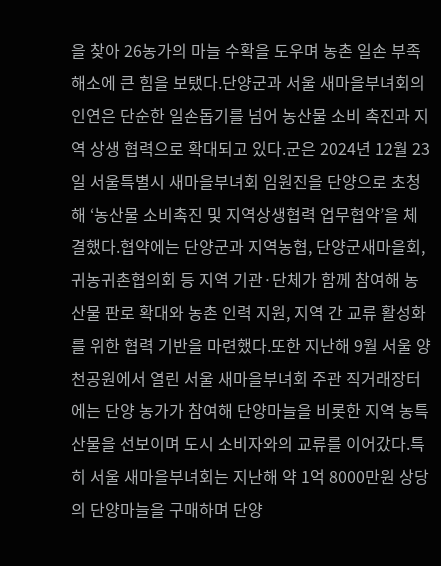을 찾아 26농가의 마늘 수확을 도우며 농촌 일손 부족 해소에 큰 힘을 보탰다.단양군과 서울 새마을부녀회의 인연은 단순한 일손돕기를 넘어 농산물 소비 촉진과 지역 상생 협력으로 확대되고 있다.군은 2024년 12월 23일 서울특별시 새마을부녀회 임원진을 단양으로 초청해 ‘농산물 소비촉진 및 지역상생협력 업무협약’을 체결했다.협약에는 단양군과 지역농협, 단양군새마을회, 귀농귀촌협의회 등 지역 기관·단체가 함께 참여해 농산물 판로 확대와 농촌 인력 지원, 지역 간 교류 활성화를 위한 협력 기반을 마련했다.또한 지난해 9월 서울 양천공원에서 열린 서울 새마을부녀회 주관 직거래장터에는 단양 농가가 참여해 단양마늘을 비롯한 지역 농특산물을 선보이며 도시 소비자와의 교류를 이어갔다.특히 서울 새마을부녀회는 지난해 약 1억 8000만원 상당의 단양마늘을 구매하며 단양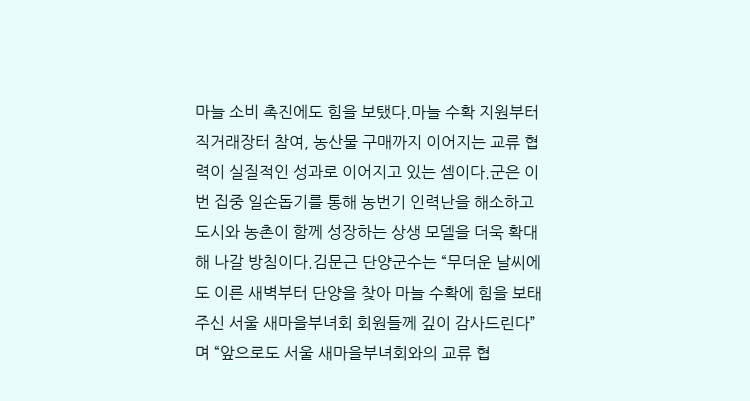마늘 소비 촉진에도 힘을 보탰다.마늘 수확 지원부터 직거래장터 참여, 농산물 구매까지 이어지는 교류 협력이 실질적인 성과로 이어지고 있는 셈이다.군은 이번 집중 일손돕기를 통해 농번기 인력난을 해소하고 도시와 농촌이 함께 성장하는 상생 모델을 더욱 확대해 나갈 방침이다.김문근 단양군수는 “무더운 날씨에도 이른 새벽부터 단양을 찾아 마늘 수확에 힘을 보태주신 서울 새마을부녀회 회원들께 깊이 감사드린다”며 “앞으로도 서울 새마을부녀회와의 교류 협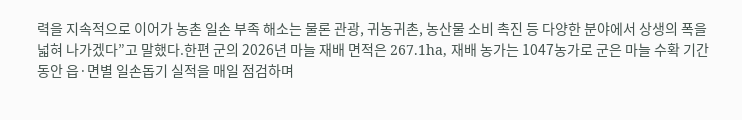력을 지속적으로 이어가 농촌 일손 부족 해소는 물론 관광, 귀농귀촌, 농산물 소비 촉진 등 다양한 분야에서 상생의 폭을 넓혀 나가겠다”고 말했다.한편 군의 2026년 마늘 재배 면적은 267.1ha, 재배 농가는 1047농가로 군은 마늘 수확 기간 동안 읍·면별 일손돕기 실적을 매일 점검하며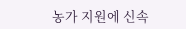농가 지원에 신속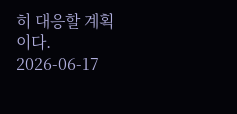히 대응할 계획이다.
2026-06-17